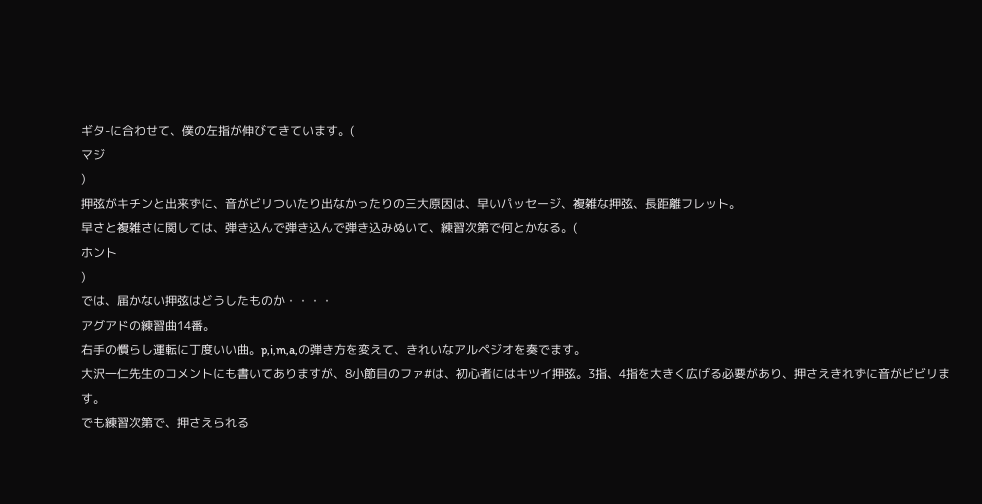ギタ-に合わせて、僕の左指が伸びてきています。(
マジ
)
押弦がキチンと出来ずに、音がビリついたり出なかったりの三大原因は、早いパッセージ、複雑な押弦、長距離フレット。
早さと複雑さに関しては、弾き込んで弾き込んで弾き込みぬいて、練習次第で何とかなる。(
ホント
)
では、届かない押弦はどうしたものか・・・・
アグアドの練習曲14番。
右手の慣らし運転に丁度いい曲。p,i,m,a,の弾き方を変えて、きれいなアルペジオを奏でます。
大沢一仁先生のコメントにも書いてありますが、8小節目のファ#は、初心者にはキツイ押弦。3指、4指を大きく広げる必要があり、押さえきれずに音がビビリます。
でも練習次第で、押さえられる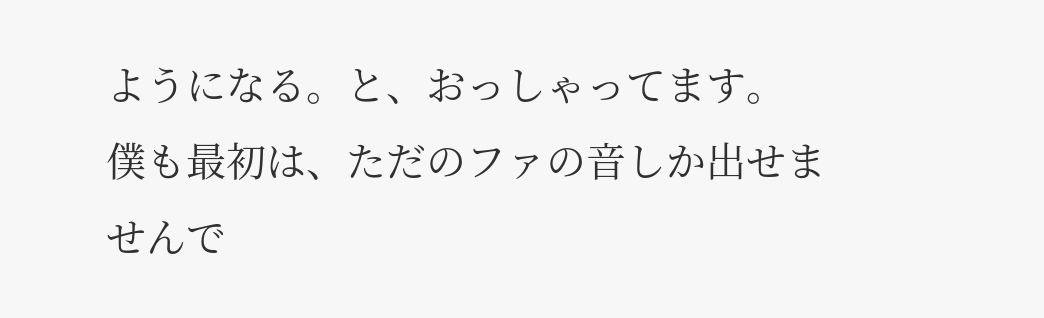ようになる。と、おっしゃってます。
僕も最初は、ただのファの音しか出せませんで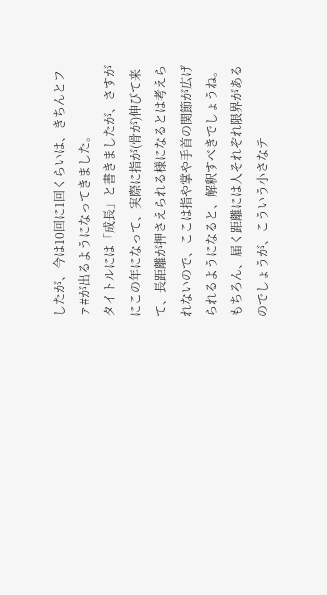したが、今は10回に1回くらいは、きちんとファ#が出るようになってきました。
タイトルには「成長」と書きましたが、さすがにこの年になって、実際に指が(骨が)伸びて来て、長距離が押さえられる様になるとは考えられないので、ここは指や掌や手首の関節が広げられるようになると、解釈すべきでしょうね。
もちろん、届く距離には人それぞれ限界があるのでしょうが、こういう小さなテ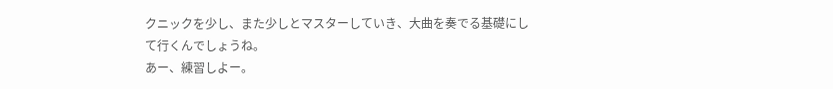クニックを少し、また少しとマスターしていき、大曲を奏でる基礎にして行くんでしょうね。
あー、練習しよー。